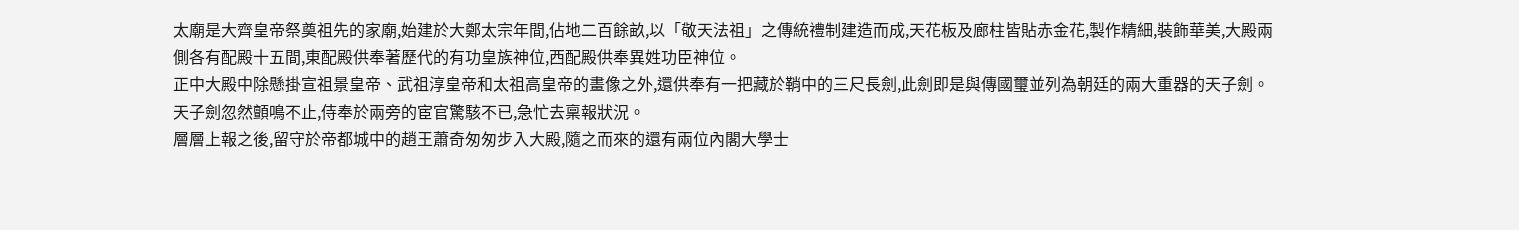太廟是大齊皇帝祭奠祖先的家廟,始建於大鄭太宗年間,佔地二百餘畝,以「敬天法祖」之傳統禮制建造而成,天花板及廊柱皆貼赤金花,製作精細,裝飾華美,大殿兩側各有配殿十五間,東配殿供奉著歷代的有功皇族神位,西配殿供奉異姓功臣神位。
正中大殿中除懸掛宣祖景皇帝、武祖淳皇帝和太祖高皇帝的畫像之外,還供奉有一把藏於鞘中的三尺長劍,此劍即是與傳國璽並列為朝廷的兩大重器的天子劍。
天子劍忽然顫鳴不止,侍奉於兩旁的宦官驚駭不已,急忙去稟報狀況。
層層上報之後,留守於帝都城中的趙王蕭奇匆匆步入大殿,隨之而來的還有兩位內閣大學士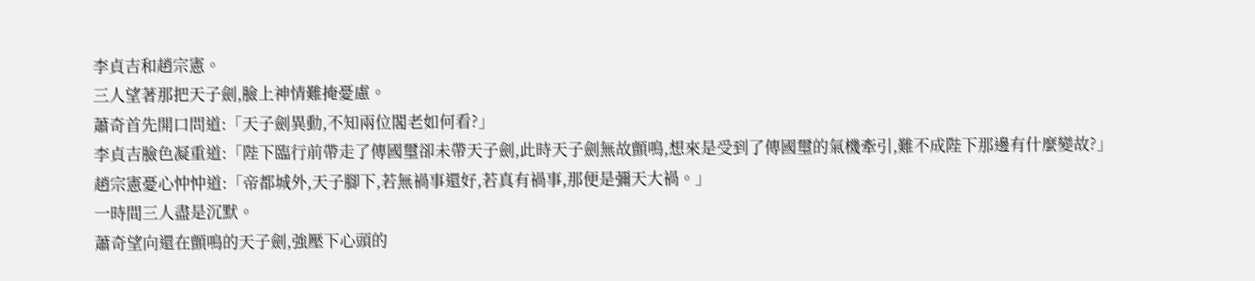李貞吉和趙宗憲。
三人望著那把天子劍,臉上神情難掩憂慮。
蕭奇首先開口問道:「天子劍異動,不知兩位閣老如何看?」
李貞吉臉色凝重道:「陛下臨行前帶走了傳國璽卻未帶天子劍,此時天子劍無故顫鳴,想來是受到了傳國璽的氣機牽引,難不成陛下那邊有什麼變故?」
趙宗憲憂心忡忡道:「帝都城外,天子腳下,若無禍事還好,若真有禍事,那便是彌天大禍。」
一時間三人盡是沉默。
蕭奇望向還在顫鳴的天子劍,強壓下心頭的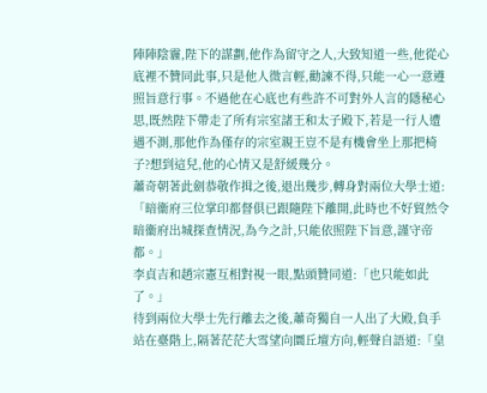陣陣陰霾,陛下的謀劃,他作為留守之人,大致知道一些,他從心底裡不贊同此事,只是他人微言輕,勸諫不得,只能一心一意遵照旨意行事。不過他在心底也有些許不可對外人言的隱秘心思,既然陛下帶走了所有宗室諸王和太子殿下,若是一行人遭遇不測,那他作為僅存的宗室親王豈不是有機會坐上那把椅子?想到這兒,他的心情又是舒緩幾分。
蕭奇朝著此劍恭敬作揖之後,退出幾步,轉身對兩位大學士道:「暗衞府三位掌印都督俱已跟隨陛下離開,此時也不好貿然令暗衞府出城探查情況,為今之計,只能依照陛下旨意,謹守帝都。」
李貞吉和趙宗憲互相對視一眼,點頭贊同道:「也只能如此了。」
待到兩位大學士先行離去之後,蕭奇獨自一人出了大殿,負手站在臺階上,隔著茫茫大雪望向圜丘壇方向,輕聲自語道:「皇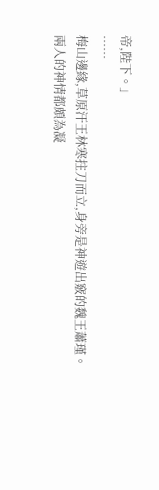帝,陛下。」
……
梅山邊緣,草原汗王林寒拄刀而立,身旁是神遊出竅的魏王蕭瑾。
兩人的神情都頗為凝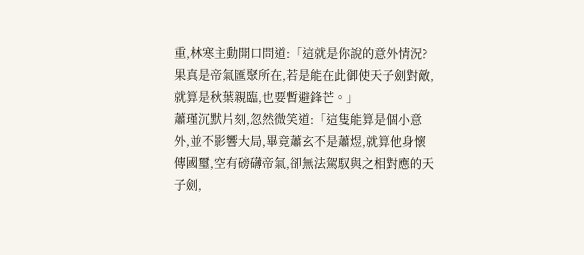重,林寒主動開口問道:「這就是你說的意外情況?果真是帝氣匯聚所在,若是能在此御使天子劍對敵,就算是秋葉親臨,也要暫避鋒芒。」
蕭瑾沉默片刻,忽然微笑道:「這隻能算是個小意外,並不影響大局,畢竟蕭玄不是蕭煜,就算他身懷傳國璽,空有磅礴帝氣,卻無法駕馭與之相對應的天子劍,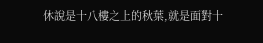休說是十八樓之上的秋葉,就是面對十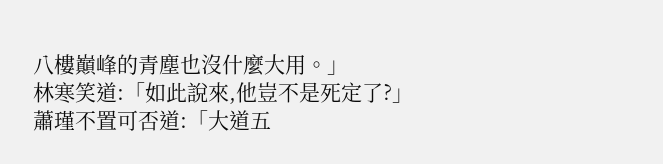八樓巔峰的青塵也沒什麼大用。」
林寒笑道:「如此說來,他豈不是死定了?」
蕭瑾不置可否道:「大道五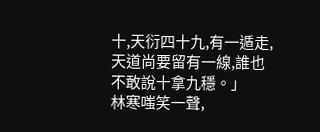十,天衍四十九,有一遁走,天道尚要留有一線,誰也不敢說十拿九穩。」
林寒嗤笑一聲,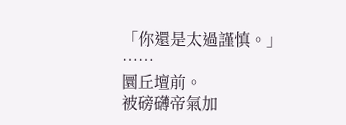「你還是太過謹慎。」
……
圜丘壇前。
被磅礴帝氣加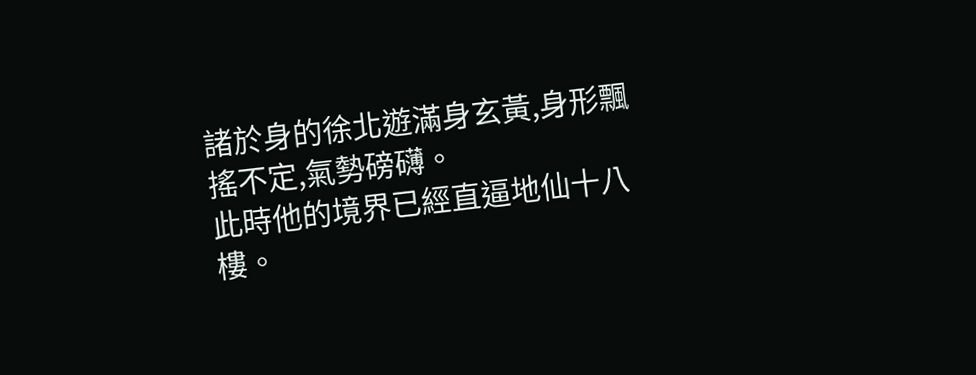諸於身的徐北遊滿身玄黃,身形飄搖不定,氣勢磅礴。
此時他的境界已經直逼地仙十八樓。